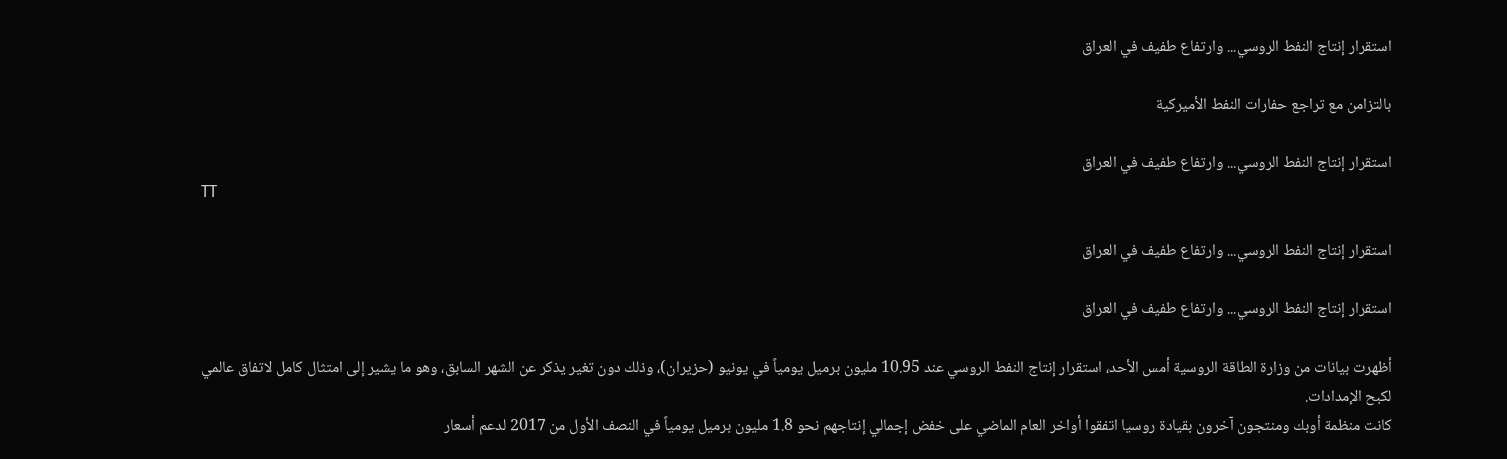استقرار إنتاج النفط الروسي... وارتفاع طفيف في العراق

بالتزامن مع تراجع حفارات النفط الأميركية

استقرار إنتاج النفط الروسي... وارتفاع طفيف في العراق
TT

استقرار إنتاج النفط الروسي... وارتفاع طفيف في العراق

استقرار إنتاج النفط الروسي... وارتفاع طفيف في العراق

أظهرت بيانات من وزارة الطاقة الروسية أمس الأحد، استقرار إنتاج النفط الروسي عند 10.95 مليون برميل يومياً في يونيو (حزيران)، وذلك دون تغير يذكر عن الشهر السابق، وهو ما يشير إلى امتثال كامل لاتفاق عالمي لكبح الإمدادات.
كانت منظمة أوبك ومنتجون آخرون بقيادة روسيا اتفقوا أواخر العام الماضي على خفض إجمالي إنتاجهم نحو 1.8 مليون برميل يومياً في النصف الأول من 2017 لدعم أسعار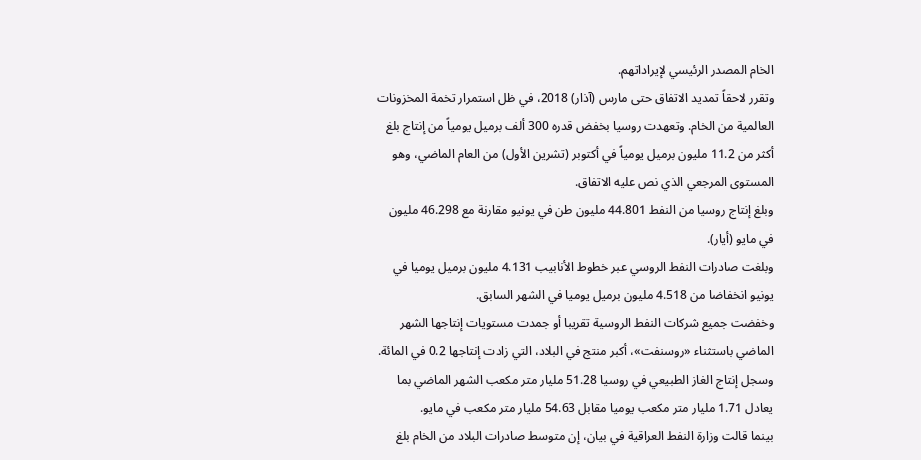الخام المصدر الرئيسي لإيراداتهم.
وتقرر لاحقاً تمديد الاتفاق حتى مارس (آذار) 2018، في ظل استمرار تخمة المخزونات العالمية من الخام. وتعهدت روسيا بخفض قدره 300 ألف برميل يومياً من إنتاج بلغ أكثر من 11.2 مليون برميل يومياً في أكتوبر (تشرين الأول) من العام الماضي، وهو المستوى المرجعي الذي نص عليه الاتفاق.
وبلغ إنتاج روسيا من النفط 44.801 مليون طن في يونيو مقارنة مع 46.298 مليون في مايو (أيار).
وبلغت صادرات النفط الروسي عبر خطوط الأنابيب 4.131 مليون برميل يوميا في يونيو انخفاضا من 4.518 مليون برميل يوميا في الشهر السابق.
وخفضت جميع شركات النفط الروسية تقريبا أو جمدت مستويات إنتاجها الشهر الماضي باستثناء «روسنفت»، أكبر منتج في البلاد، التي زادت إنتاجها 0.2 في المائة.
وسجل إنتاج الغاز الطبيعي في روسيا 51.28 مليار متر مكعب الشهر الماضي بما يعادل 1.71 مليار متر مكعب يوميا مقابل 54.63 مليار متر مكعب في مايو.
بينما قالت وزارة النفط العراقية في بيان، إن متوسط صادرات البلاد من الخام بلغ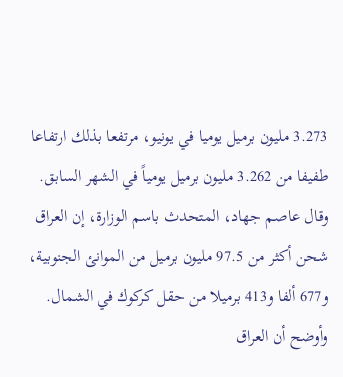3.273 مليون برميل يوميا في يونيو، مرتفعا بذلك ارتفاعا طفيفا من 3.262 مليون برميل يومياً في الشهر السابق.
وقال عاصم جهاد، المتحدث باسم الوزارة، إن العراق شحن أكثر من 97.5 مليون برميل من الموانئ الجنوبية، و677 ألفا و413 برميلا من حقل كركوك في الشمال.
وأوضح أن العراق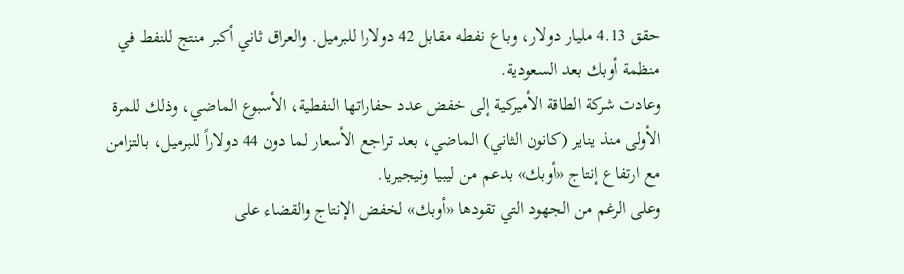حقق 4.13 مليار دولار، وباع نفطه مقابل 42 دولارا للبرميل. والعراق ثاني أكبر منتج للنفط في منظمة أوبك بعد السعودية.
وعادت شركة الطاقة الأميركية إلى خفض عدد حفاراتها النفطية، الأسبوع الماضي، وذلك للمرة الأولى منذ يناير (كانون الثاني) الماضي، بعد تراجع الأسعار لما دون 44 دولاراً للبرميل، بالتزامن مع ارتفاع إنتاج «أوبك» بدعم من ليبيا ونيجيريا.
وعلى الرغم من الجهود التي تقودها «أوبك» لخفض الإنتاج والقضاء على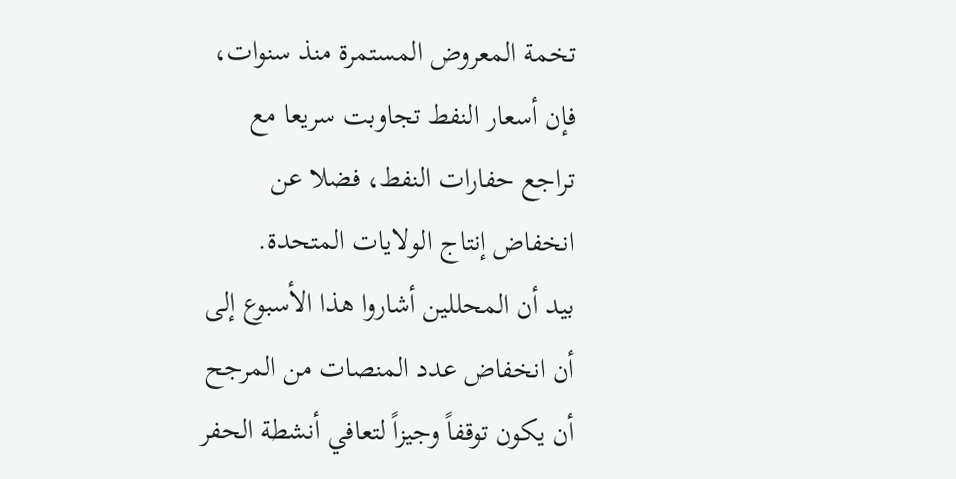تخمة المعروض المستمرة منذ سنوات، فإن أسعار النفط تجاوبت سريعا مع تراجع حفارات النفط، فضلا عن انخفاض إنتاج الولايات المتحدة.
بيد أن المحللين أشاروا هذا الأسبوع إلى أن انخفاض عدد المنصات من المرجح أن يكون توقفاً وجيزاً لتعافي أنشطة الحفر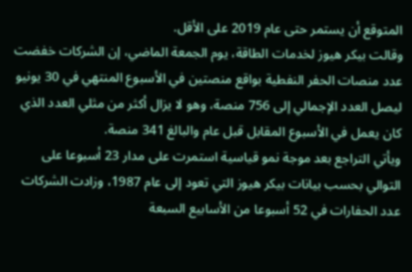المتوقع أن يستمر حتى عام 2019 على الأقل.
وقالت بيكر هيوز لخدمات الطاقة، يوم الجمعة الماضي، إن الشركات خفضت عدد منصات الحفر النفطية بواقع منصتين في الأسبوع المنتهي في 30 يونيو ليصل العدد الإجمالي إلى 756 منصة، وهو لا يزال أكثر من مثلي العدد الذي كان يعمل في الأسبوع المقابل قبل عام والبالغ 341 منصة.
ويأتي التراجع بعد موجة نمو قياسية استمرت على مدار 23 أسبوعا على التوالي بحسب بيانات بيكر هيوز التي تعود إلى عام 1987، وزادت الشركات عدد الحفارات في 52 أسبوعا من الأسابيع السبعة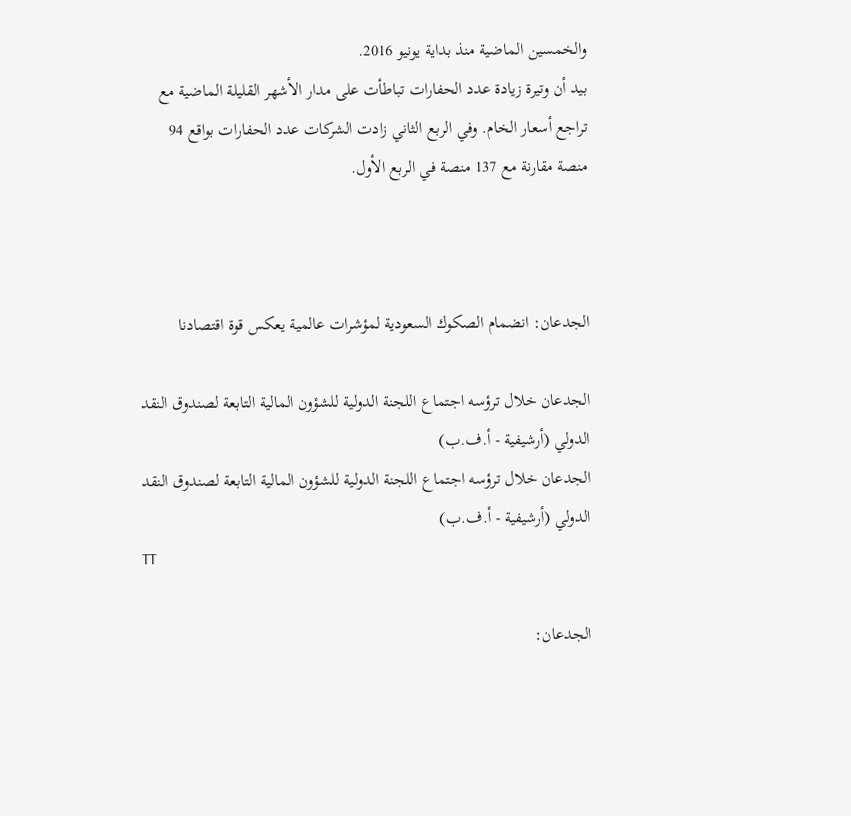والخمسين الماضية منذ بداية يونيو 2016.
بيد أن وتيرة زيادة عدد الحفارات تباطأت على مدار الأشهر القليلة الماضية مع تراجع أسعار الخام. وفي الربع الثاني زادت الشركات عدد الحفارات بواقع 94 منصة مقارنة مع 137 منصة في الربع الأول.



الجدعان: انضمام الصكوك السعودية لمؤشرات عالمية يعكس قوة اقتصادنا

الجدعان خلال ترؤسه اجتماع اللجنة الدولية للشؤون المالية التابعة لصندوق النقد الدولي (أرشيفية - أ.ف.ب)
الجدعان خلال ترؤسه اجتماع اللجنة الدولية للشؤون المالية التابعة لصندوق النقد الدولي (أرشيفية - أ.ف.ب)
TT

الجدعان: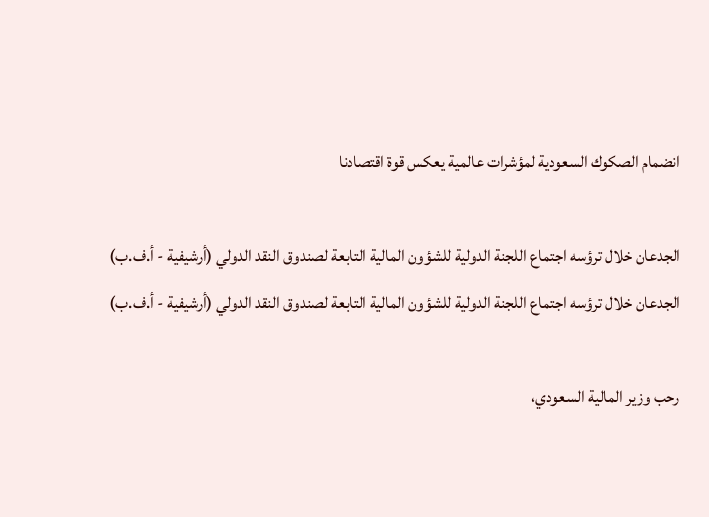انضمام الصكوك السعودية لمؤشرات عالمية يعكس قوة اقتصادنا

الجدعان خلال ترؤسه اجتماع اللجنة الدولية للشؤون المالية التابعة لصندوق النقد الدولي (أرشيفية - أ.ف.ب)
الجدعان خلال ترؤسه اجتماع اللجنة الدولية للشؤون المالية التابعة لصندوق النقد الدولي (أرشيفية - أ.ف.ب)

رحب وزير المالية السعودي،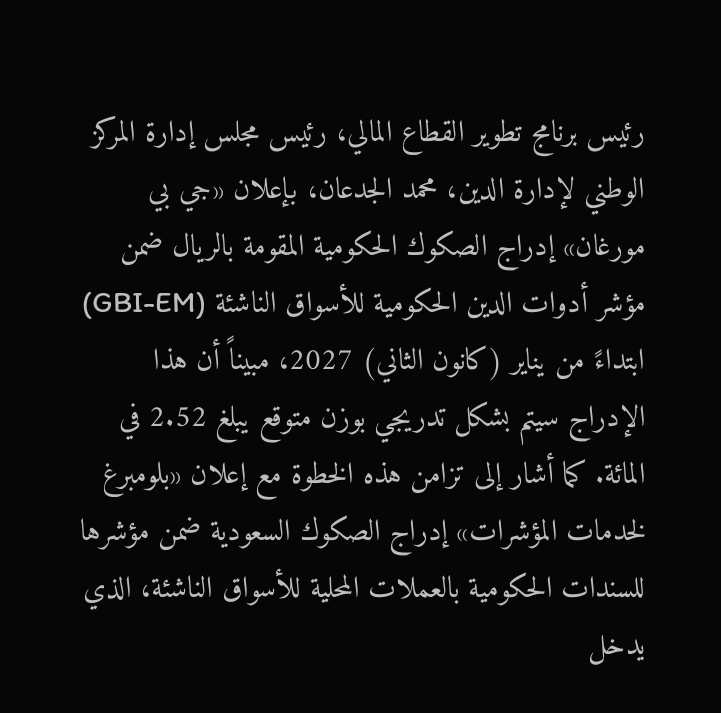رئيس برنامج تطوير القطاع المالي، رئيس مجلس إدارة المركز الوطني لإدارة الدين، محمد الجدعان، بإعلان «جي بي مورغان» إدراج الصكوك الحكومية المقومة بالريال ضمن مؤشر أدوات الدين الحكومية للأسواق الناشئة (GBI-EM) ابتداءً من يناير (كانون الثاني) 2027، مبيناً أن هذا الإدراج سيتم بشكل تدريجي بوزن متوقع يبلغ 2.52 في المائة. كما أشار إلى تزامن هذه الخطوة مع إعلان «بلومبرغ لخدمات المؤشرات» إدراج الصكوك السعودية ضمن مؤشرها للسندات الحكومية بالعملات المحلية للأسواق الناشئة، الذي يدخل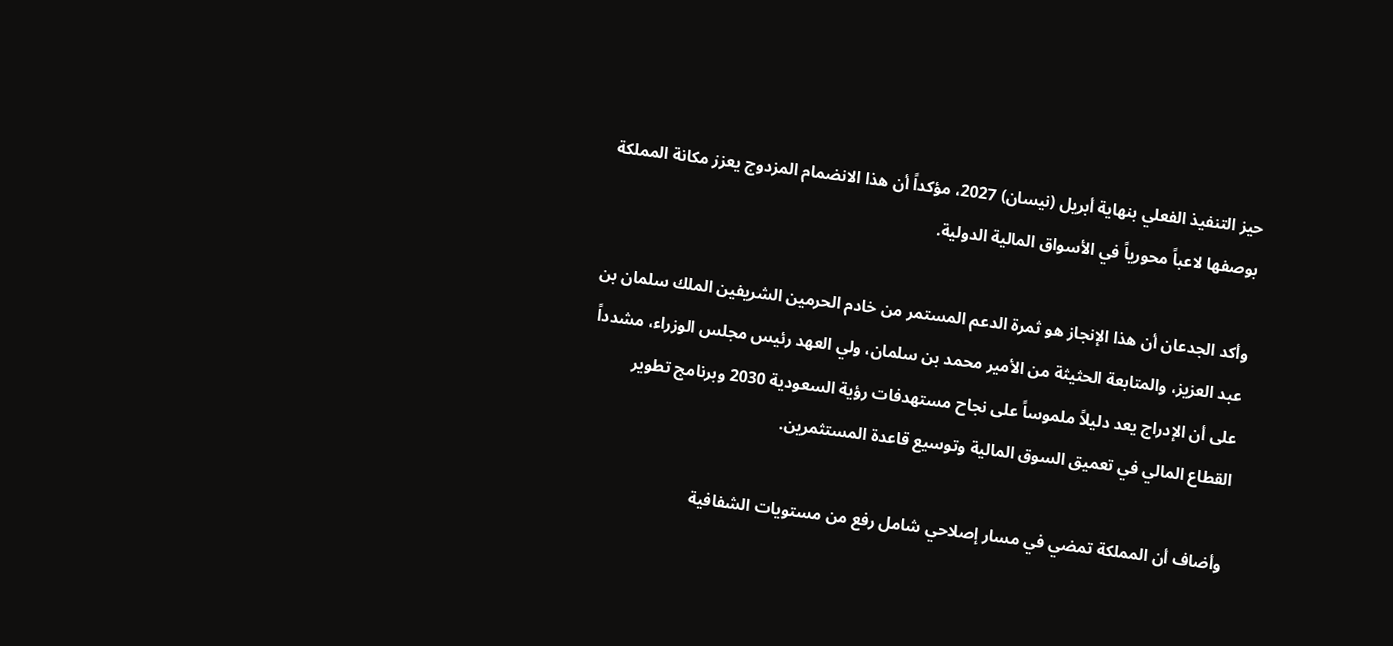حيز التنفيذ الفعلي بنهاية أبريل (نيسان) 2027، مؤكداً أن هذا الانضمام المزدوج يعزز مكانة المملكة بوصفها لاعباً محورياً في الأسواق المالية الدولية.

وأكد الجدعان أن هذا الإنجاز هو ثمرة الدعم المستمر من خادم الحرمين الشريفين الملك سلمان بن عبد العزيز، والمتابعة الحثيثة من الأمير محمد بن سلمان، ولي العهد رئيس مجلس الوزراء، مشدداً على أن الإدراج يعد دليلاً ملموساً على نجاح مستهدفات رؤية السعودية 2030 وبرنامج تطوير القطاع المالي في تعميق السوق المالية وتوسيع قاعدة المستثمرين.

وأضاف أن المملكة تمضي في مسار إصلاحي شامل رفع من مستويات الشفافية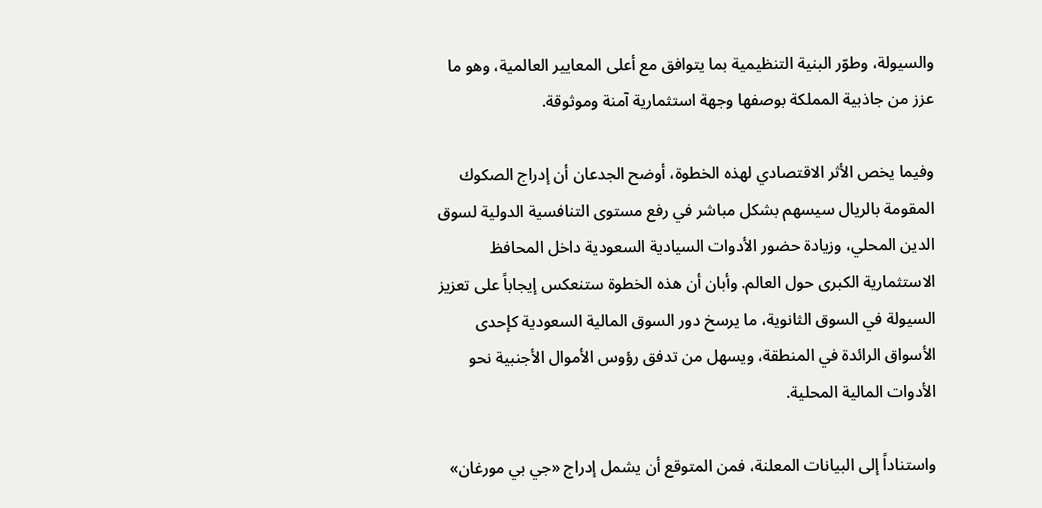والسيولة، وطوّر البنية التنظيمية بما يتوافق مع أعلى المعايير العالمية، وهو ما عزز من جاذبية المملكة بوصفها وجهة استثمارية آمنة وموثوقة.

وفيما يخص الأثر الاقتصادي لهذه الخطوة، أوضح الجدعان أن إدراج الصكوك المقومة بالريال سيسهم بشكل مباشر في رفع مستوى التنافسية الدولية لسوق الدين المحلي، وزيادة حضور الأدوات السيادية السعودية داخل المحافظ الاستثمارية الكبرى حول العالم. وأبان أن هذه الخطوة ستنعكس إيجاباً على تعزيز السيولة في السوق الثانوية، ما يرسخ دور السوق المالية السعودية كإحدى الأسواق الرائدة في المنطقة، ويسهل من تدفق رؤوس الأموال الأجنبية نحو الأدوات المالية المحلية.

واستناداً إلى البيانات المعلنة، فمن المتوقع أن يشمل إدراج «جي بي مورغان»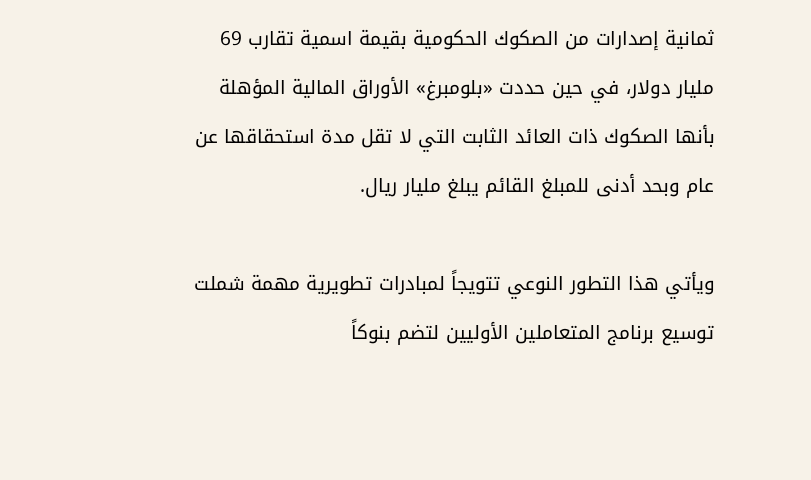ثمانية إصدارات من الصكوك الحكومية بقيمة اسمية تقارب 69 مليار دولار، في حين حددت «بلومبرغ» الأوراق المالية المؤهلة بأنها الصكوك ذات العائد الثابت التي لا تقل مدة استحقاقها عن عام وبحد أدنى للمبلغ القائم يبلغ مليار ريال.

ويأتي هذا التطور النوعي تتويجاً لمبادرات تطويرية مهمة شملت توسيع برنامج المتعاملين الأوليين لتضم بنوكاً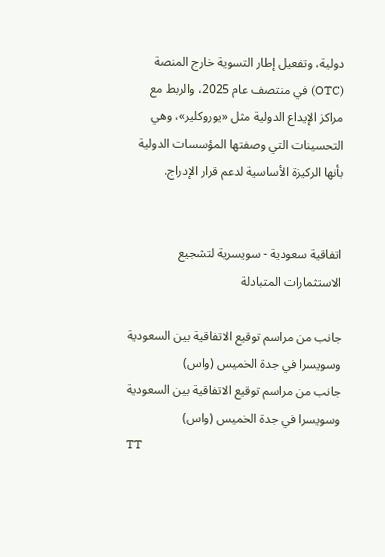دولية، وتفعيل إطار التسوية خارج المنصة (OTC) في منتصف عام 2025، والربط مع مراكز الإيداع الدولية مثل «يوروكلير»، وهي التحسينات التي وصفتها المؤسسات الدولية بأنها الركيزة الأساسية لدعم قرار الإدراج.


اتفاقية سعودية - سويسرية لتشجيع الاستثمارات المتبادلة

جانب من مراسم توقيع الاتفاقية بين السعودية وسويسرا في جدة الخميس (واس)
جانب من مراسم توقيع الاتفاقية بين السعودية وسويسرا في جدة الخميس (واس)
TT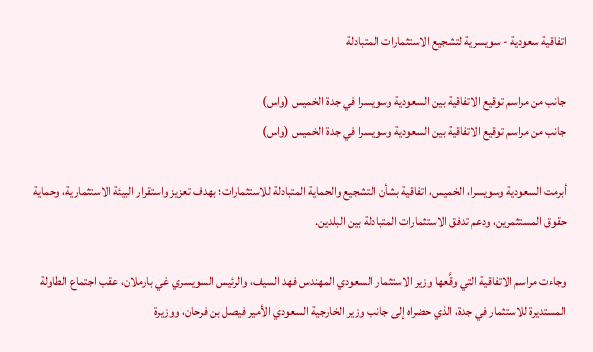اتفاقية سعودية - سويسرية لتشجيع الاستثمارات المتبادلة

جانب من مراسم توقيع الاتفاقية بين السعودية وسويسرا في جدة الخميس (واس)
جانب من مراسم توقيع الاتفاقية بين السعودية وسويسرا في جدة الخميس (واس)

أبرمت السعودية وسويسرا، الخميس، اتفاقية بشأن التشجيع والحماية المتبادلة للاستثمارات؛ بهدف تعزيز واستقرار البيئة الاستثمارية، وحماية حقوق المستثمرين، ودعم تدفق الاستثمارات المتبادلة بين البلدين.

وجاءت مراسم الاتفاقية التي وقَّعها وزير الاستثمار السعودي المهندس فهد السيف، والرئيس السويسري غي بارملان، عقب اجتماع الطاولة المستديرة للاستثمار في جدة، الذي حضراه إلى جانب وزير الخارجية السعودي الأمير فيصل بن فرحان، ووزيرة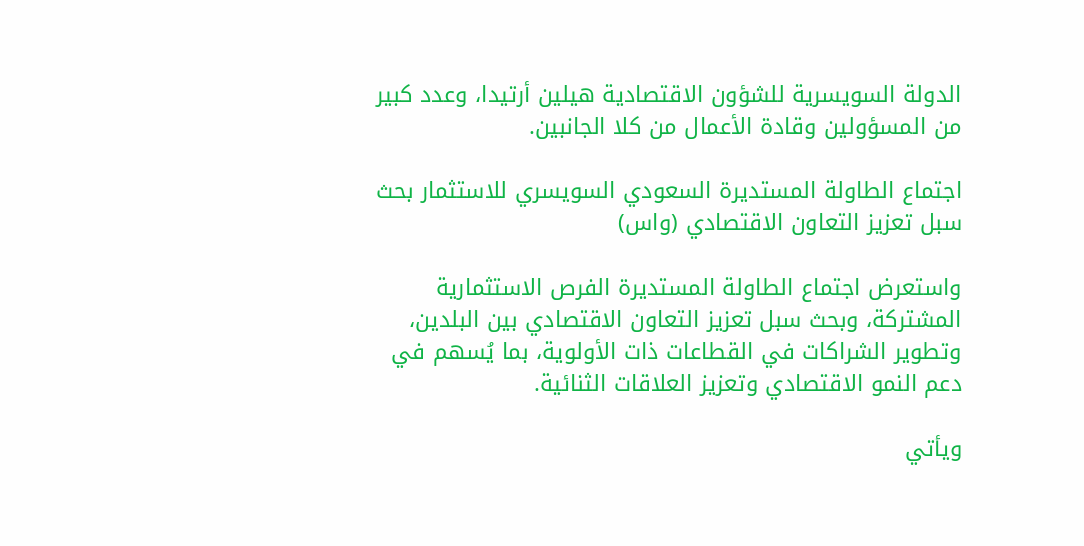الدولة السويسرية للشؤون الاقتصادية هيلين أرتيدا، وعدد كبير من المسؤولين وقادة الأعمال من كلا الجانبين.

اجتماع الطاولة المستديرة السعودي السويسري للاستثمار بحث سبل تعزيز التعاون الاقتصادي (واس)

واستعرض اجتماع الطاولة المستديرة الفرص الاستثمارية المشتركة، وبحث سبل تعزيز التعاون الاقتصادي بين البلدين، وتطوير الشراكات في القطاعات ذات الأولوية، بما يُسهم في دعم النمو الاقتصادي وتعزيز العلاقات الثنائية.

ويأتي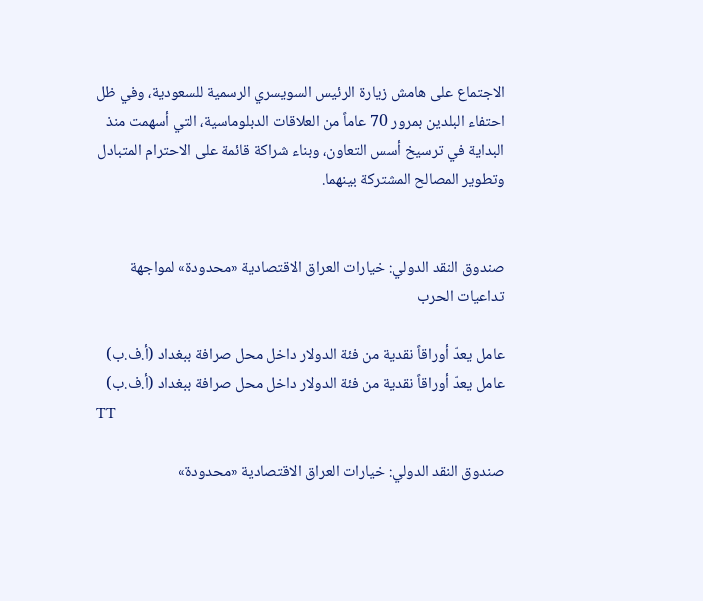الاجتماع على هامش زيارة الرئيس السويسري الرسمية للسعودية، وفي ظل احتفاء البلدين بمرور 70 عاماً من العلاقات الدبلوماسية، التي أسهمت منذ البداية في ترسيخ أسس التعاون، وبناء شراكة قائمة على الاحترام المتبادل وتطوير المصالح المشتركة بينهما.


صندوق النقد الدولي: خيارات العراق الاقتصادية «محدودة» لمواجهة تداعيات الحرب

عامل يعدّ أوراقاً نقدية من فئة الدولار داخل محل صرافة ببغداد (أ.ف.ب)
عامل يعدّ أوراقاً نقدية من فئة الدولار داخل محل صرافة ببغداد (أ.ف.ب)
TT

صندوق النقد الدولي: خيارات العراق الاقتصادية «محدودة»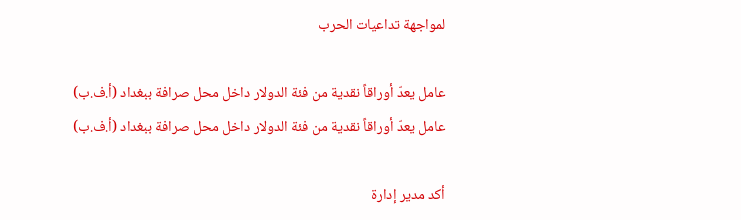لمواجهة تداعيات الحرب

عامل يعدّ أوراقاً نقدية من فئة الدولار داخل محل صرافة ببغداد (أ.ف.ب)
عامل يعدّ أوراقاً نقدية من فئة الدولار داخل محل صرافة ببغداد (أ.ف.ب)

أكد مدير إدارة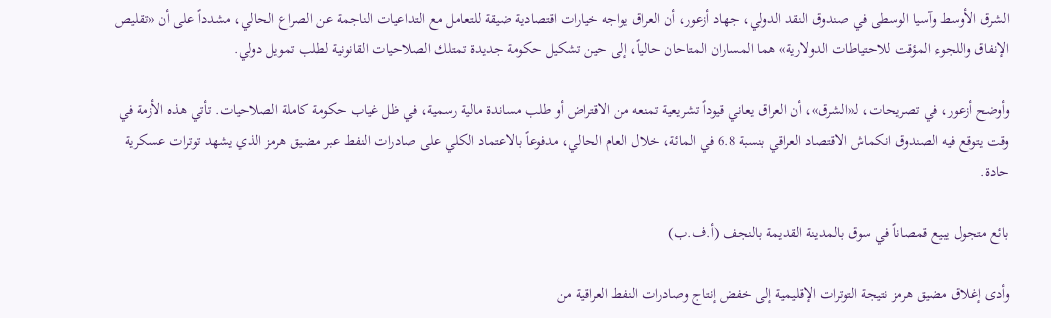الشرق الأوسط وآسيا الوسطى في صندوق النقد الدولي، جهاد أزعور، أن العراق يواجه خيارات اقتصادية ضيقة للتعامل مع التداعيات الناجمة عن الصراع الحالي، مشدداً على أن «تقليص الإنفاق واللجوء المؤقت للاحتياطات الدولارية» هما المساران المتاحان حالياً، إلى حين تشكيل حكومة جديدة تمتلك الصلاحيات القانونية لطلب تمويل دولي.

وأوضح أزعور، في تصريحات، لـ«الشرق»، أن العراق يعاني قيوداً تشريعية تمنعه من الاقتراض أو طلب مساندة مالية رسمية، في ظل غياب حكومة كاملة الصلاحيات. تأتي هذه الأزمة في وقت يتوقع فيه الصندوق انكماش الاقتصاد العراقي بنسبة 6.8 في المائة، خلال العام الحالي، مدفوعاً بالاعتماد الكلي على صادرات النفط عبر مضيق هرمز الذي يشهد توترات عسكرية حادة.

بائع متجول يبيع قمصاناً في سوق بالمدينة القديمة بالنجف (أ.ف.ب)

وأدى إغلاق مضيق هرمز نتيجة التوترات الإقليمية إلى خفض إنتاج وصادرات النفط العراقية من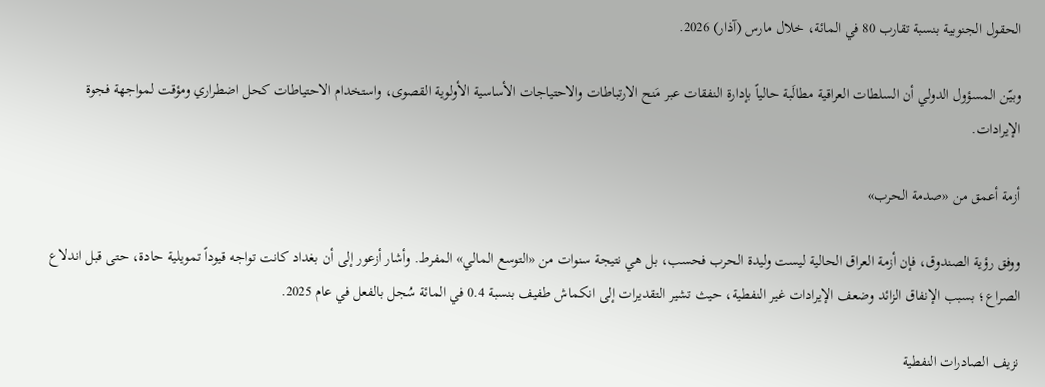الحقول الجنوبية بنسبة تقارب 80 في المائة، خلال مارس (آذار) 2026.

وبيّن المسؤول الدولي أن السلطات العراقية مطالَبة حالياً بإدارة النفقات عبر مَنح الارتباطات والاحتياجات الأساسية الأولوية القصوى، واستخدام الاحتياطات كحل اضطراري ومؤقت لمواجهة فجوة الإيرادات.

أزمة أعمق من «صدمة الحرب»

ووفق رؤية الصندوق، فإن أزمة العراق الحالية ليست وليدة الحرب فحسب، بل هي نتيجة سنوات من «التوسع المالي» المفرط. وأشار أزعور إلى أن بغداد كانت تواجه قيوداً تمويلية حادة، حتى قبل اندلاع الصراع؛ بسبب الإنفاق الزائد وضعف الإيرادات غير النفطية، حيث تشير التقديرات إلى انكماش طفيف بنسبة 0.4 في المائة سُجل بالفعل في عام 2025.

نزيف الصادرات النفطية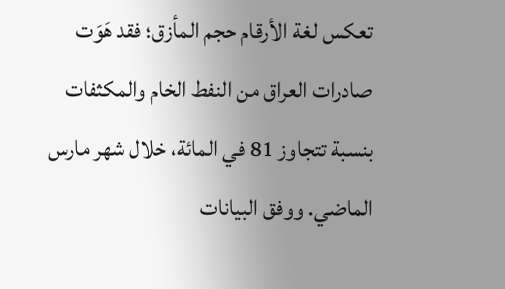تعكس لغة الأرقام حجم المأزق؛ فقد هَوَت صادرات العراق من النفط الخام والمكثفات بنسبة تتجاوز 81 في المائة، خلال شهر مارس الماضي. ووفق البيانات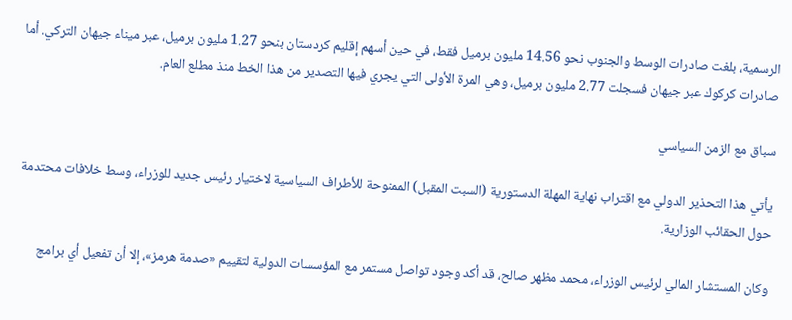الرسمية، بلغت صادرات الوسط والجنوب نحو 14.56 مليون برميل فقط، في حين أسهم إقليم كردستان بنحو 1.27 مليون برميل، عبر ميناء جيهان التركي. أما صادرات كركوك عبر جيهان فسجلت 2.77 مليون برميل، وهي المرة الأولى التي يجري فيها التصدير من هذا الخط منذ مطلع العام.

سباق مع الزمن السياسي

يأتي هذا التحذير الدولي مع اقتراب نهاية المهلة الدستورية (السبت المقبل) الممنوحة للأطراف السياسية لاختيار رئيس جديد للوزراء، وسط خلافات محتدمة حول الحقائب الوزارية.

وكان المستشار المالي لرئيس الوزراء، محمد مظهر صالح، قد أكد وجود تواصل مستمر مع المؤسسات الدولية لتقييم «صدمة هرمز»، إلا أن تفعيل أي برامج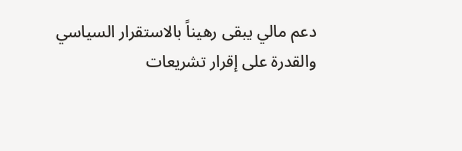دعم مالي يبقى رهيناً بالاستقرار السياسي والقدرة على إقرار تشريعات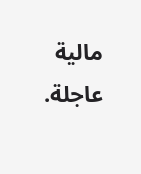مالية عاجلة.